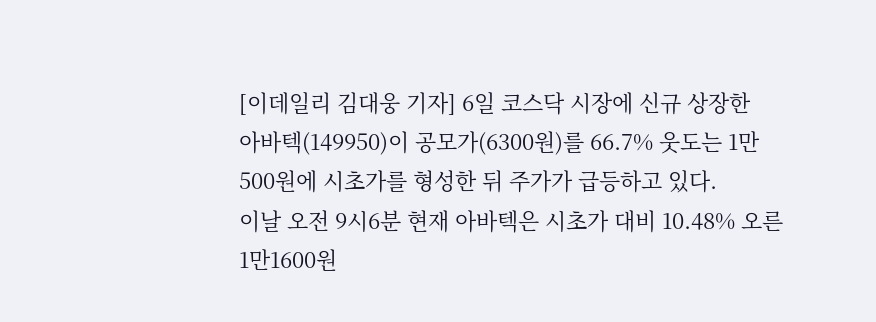[이데일리 김대웅 기자] 6일 코스닥 시장에 신규 상장한
아바텍(149950)이 공모가(6300원)를 66.7% 웃도는 1만500원에 시초가를 형성한 뒤 주가가 급등하고 있다.
이날 오전 9시6분 현재 아바텍은 시초가 대비 10.48% 오른 1만1600원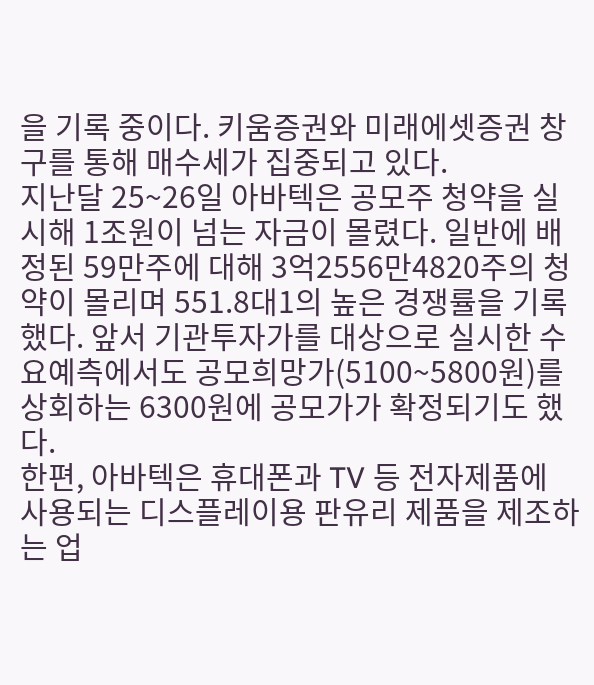을 기록 중이다. 키움증권와 미래에셋증권 창구를 통해 매수세가 집중되고 있다.
지난달 25~26일 아바텍은 공모주 청약을 실시해 1조원이 넘는 자금이 몰렸다. 일반에 배정된 59만주에 대해 3억2556만4820주의 청약이 몰리며 551.8대1의 높은 경쟁률을 기록했다. 앞서 기관투자가를 대상으로 실시한 수요예측에서도 공모희망가(5100~5800원)를 상회하는 6300원에 공모가가 확정되기도 했다.
한편, 아바텍은 휴대폰과 TV 등 전자제품에 사용되는 디스플레이용 판유리 제품을 제조하는 업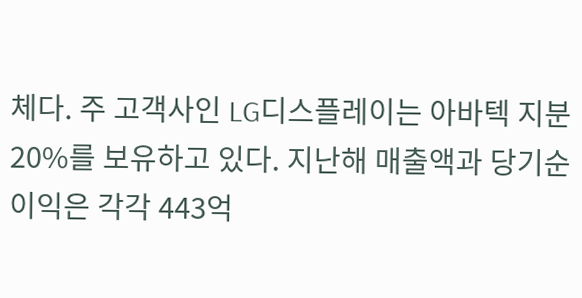체다. 주 고객사인 LG디스플레이는 아바텍 지분 20%를 보유하고 있다. 지난해 매출액과 당기순이익은 각각 443억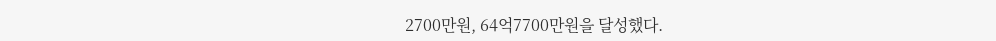2700만원, 64억7700만원을 달성했다.